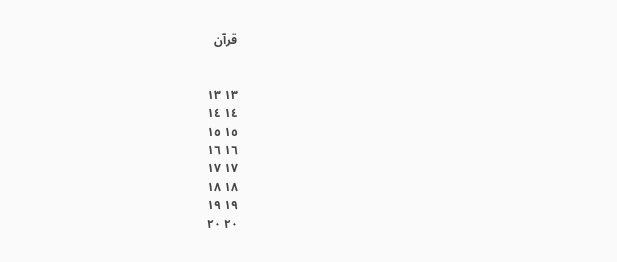قرآن


١٣ ١٣
١٤ ١٤
١٥ ١٥
١٦ ١٦
١٧ ١٧
١٨ ١٨
١٩ ١٩
٢٠ ٢٠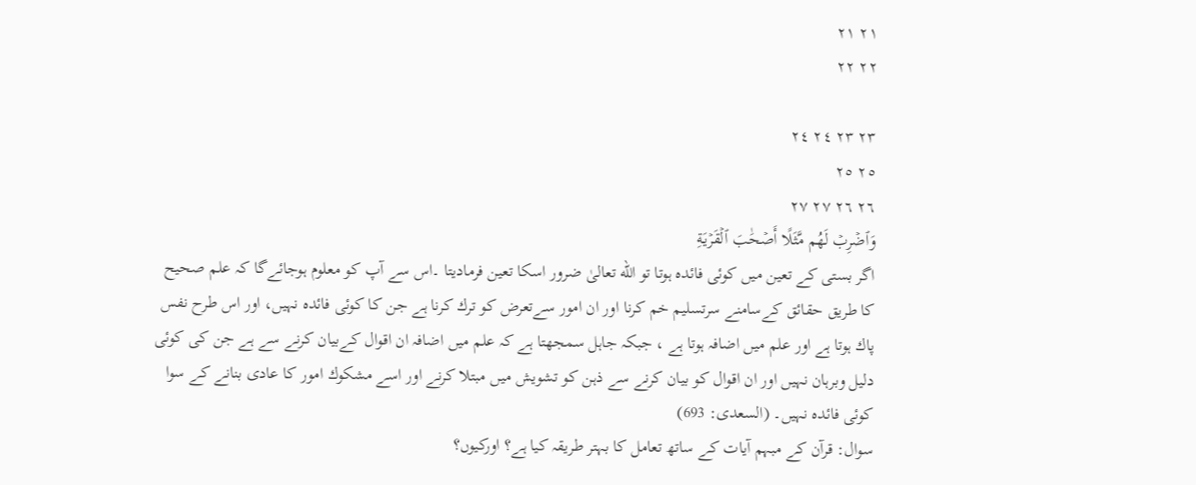٢١ ٢١
٢٢ ٢٢

٢٣ ٢٣ ٢٤ ٢٤
٢٥ ٢٥
٢٦ ٢٦ ٢٧ ٢٧
وَٱضۡرِبۡ لَهُم مَّثَلًا أَصۡحَٰبَ ٱلۡقَرۡيَةِ
اگر بستى كے تعین میں كوئى فائده ہوتا تو الله تعالىٰ ضرور اسكا تعین فرمادیتا ۔اس سے آپ كو معلوم ہوجائےگا كہ علم صحیح كا طریق حقائق كےسامنے سرتسلیم خم كرنا اور ان امور سےتعرض كو ترك كرنا ہے جن كا كوئى فائده نہیں، اور اس طرح نفس پاك ہوتا ہے اور علم میں اضافہ ہوتا ہے ، جبكہ جاہل سمجھتا ہے كہ علم میں اضافہ ان اقوال كےبیان كرنے سے ہے جن كى كوئى دلیل وبرہان نہیں اور ان اقوال كو بیان كرنے سے ذہن كو تشویش میں مبتلا كرنے اور اسے مشكوك امور كا عادى بنانے كے سوا كوئى فائده نہیں۔ (السعدى: 693)
سوال: قرآن كے مبہم آیات كے ساتھ تعامل كا بہتر طریقہ كیا ہے؟ اوركیوں؟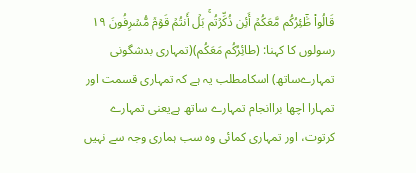قَالُواْ طَٰٓئِرُكُم مَّعَكُمۡ أَئِن ذُكِّرۡتُمۚ بَلۡ أَنتُمۡ قَوۡمٞ مُّسۡرِفُونَ ١٩
رسولوں كا كہنا: (طائِرُكُم مَعَكُم)(تمہارى بدشگونى تمہارےساتھ) اسكامطلب یہ ہے کہ تمہارى قسمت اور تمہارا اچھا براانجام تمہارے ساتھ ہےیعنى تمہارے كرتوت، اور تمہارى كمائى وه سب ہمارى وجہ سے نہیں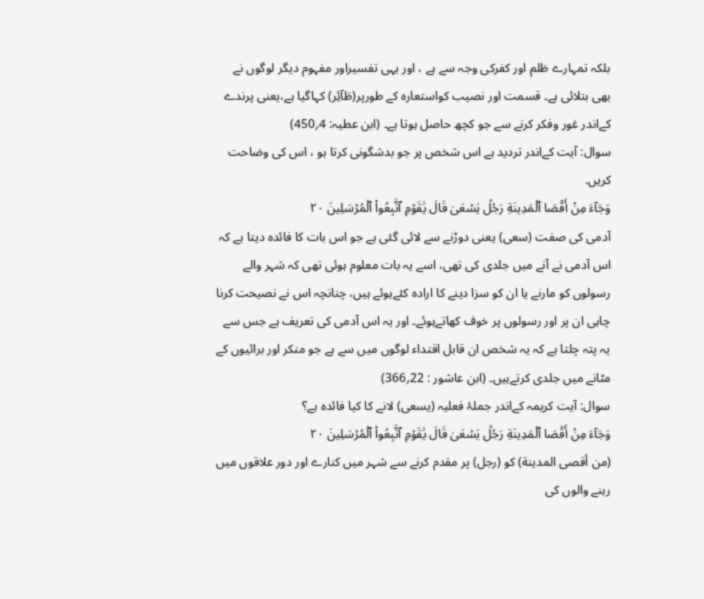بلكہ تمہارے ظلم اور كفركى وجہ سے ہے ، اور یہى تفسیراور مفہوم دیگر لوگوں نے بھى بتلائى ہے۔ قسمت اور نصیب كواستعارہ کے طورپر(طَآئِر) كہاگیا ہے،یعنى پرندے كےاندر غور وفكر كرنے سے جو كچھ حاصل ہوتا ہے۔ (ابن عطیہ: 4؍450)
سوال: آیت كےاندر تردید ہے اس شخص پر جو بدشگونى كرتا ہو ، اس كى وضاحت كریں.
وَجَآءَ مِنۡ أَقۡصَا ٱلۡمَدِينَةِ رَجُلٞ يَسۡعَىٰ قَالَ يَٰقَوۡمِ ٱتَّبِعُواْ ٱلۡمُرۡسَلِينَ ٢٠
آدمى كى صفت (سعى) یعنى دوڑنے سے لائى گئى ہے جو اس بات كا فائده دیتا ہے كہ اس آدمى نے آنے میں جلدى كى تھى، اسے یہ بات معلوم ہوئی تھی کہ شہر والے رسولوں کو مارنے یا ان کو سزا دینے کا ارادہ کئےہوئے ہیں، چنانچہ اس نے نصیحت كرنا چاہى ان پر اور رسولوں پر خوف كھاتےہوئے۔ اور یہ اس آدمى كى تعریف ہے جس سے یہ پتہ چلتا ہے كہ یہ شخص ان قابل اقتداء لوگوں میں سے ہے جو منكر اور برائیوں كے مٹانے میں جلدى كرتےہیں۔ (ابن عاشور : 22؍366)
سوال: آیت كریمہ كےاندر جملۂ فعلیہ (يسعى) لانے كا كیا فائده ہے؟
وَجَآءَ مِنۡ أَقۡصَا ٱلۡمَدِينَةِ رَجُلٞ يَسۡعَىٰ قَالَ يَٰقَوۡمِ ٱتَّبِعُواْ ٱلۡمُرۡسَلِينَ ٢٠
(من أقصى المدينة) كو (رجل) پر مقدم كرنے سے شہر میں كنارے اور دور علاقوں میں رہنے والوں كى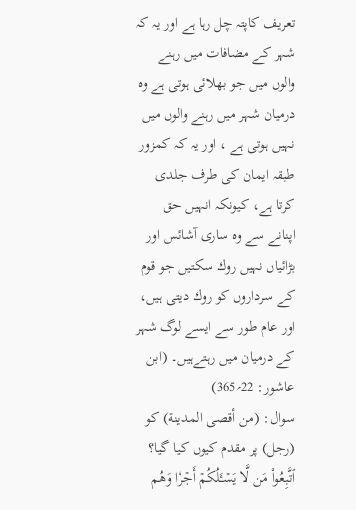تعریف كاپتہ چل رہا ہے اور یہ كہ شہر كے مضافات میں رہنے والوں میں جو بھلائى ہوتى ہے وه درمیان شہر میں رہنے والوں میں نہیں ہوتى ہے ، اور یہ كہ كمزور طبقہ ایمان كى طرف جلدى كرتا ہے، كیونكہ انہیں حق اپنانے سے وه سارى آشائس اور بڑائیاں نہیں روك سكتیں جو قوم كے سرداروں كو روك دیتى ہیں، اور عام طور سے ایسے لوگ شہر كے درمیان میں رہتےہیں۔ (ابن عاشور: 22؍365)
سوال: (من أقصى المدينة) كو (رجل) پر مقدم كیوں كیا گیا؟
ٱتَّبِعُواْ مَن لَّا يَسۡـَٔلُكُمۡ أَجۡرٗا وَهُم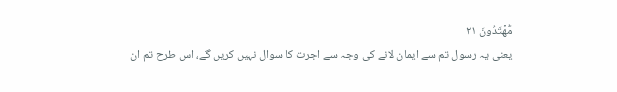مُّهۡتَدُونَ ٢١
یعنى یہ رسول تم سے ایمان لانے كى وجہ سے اجرت كا سوال نہیں كریں گے، اس طرح تم ان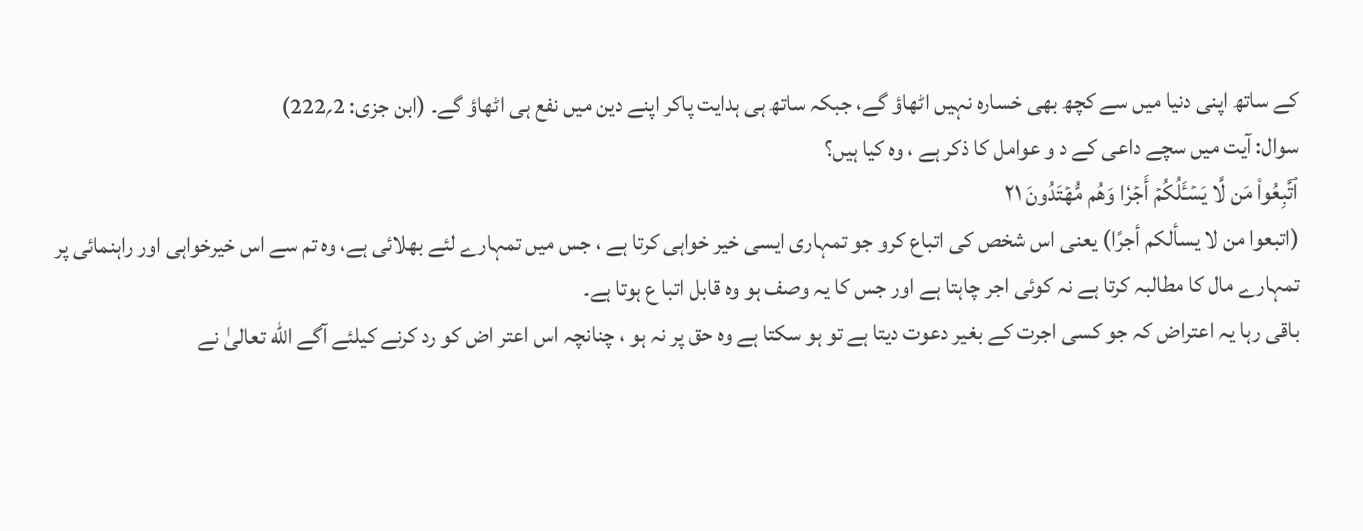كے ساتھ اپنى دنیا میں سے كچھ بھى خساره نہیں اٹھاؤ گے، جبكہ ساتھ ہى ہدایت پاكر اپنے دین میں نفع ہى اٹھاؤ گے۔ (ابن جزى: 2؍222)
سوال: آیت میں سچے داعى كے د و عوامل كا ذكر ہے ، وه كیا ہیں؟
ٱتَّبِعُواْ مَن لَّا يَسۡـَٔلُكُمۡ أَجۡرٗا وَهُم مُّهۡتَدُونَ ٢١
(اتبعوا من لا يسألكم أجرًا) یعنى اس شخص كى اتباع كرو جو تمہارى ایسی خیر خواہى كرتا ہے ، جس میں تمہارے لئے بھلائى ہے، وه تم سے اس خیرخواہى اور راہنمائى پر تمہارے مال كا مطالبہ كرتا ہے نہ كوئى اجر چاہتا ہے اور جس كا یہ وصف ہو وه قابل اتبا ع ہوتا ہے۔
باقى رہا یہ اعتراض كہ جو كسى اجرت كے بغیر دعوت دیتا ہے تو ہو سكتا ہے وه حق پر نہ ہو ، چنانچہ اس اعتر اض كو رد كرنے كیلئے آگے الله تعالىٰ نے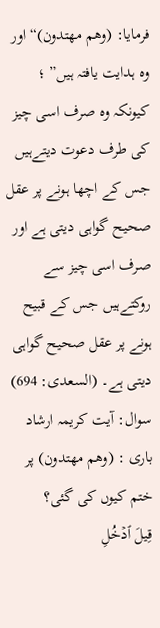فرمایا: (وهم مهتدون)“اور وه ہدایت یافتہ ہیں” ؛ كیونكہ وه صرف اسى چیز كى طرف دعوت دیتےہیں جس كے اچھا ہونے پر عقل صحیح گواہى دیتى ہے اور صرف اسى چیز سے روكتےہیں جس كے قبیح ہونے پر عقل صحیح گواہى دیتى ہے۔ (السعدى: 694)
سوال: آیت كریمہ ارشاد بارى : (وهم مهتدون) پر ختم كیوں كى گئى؟
قِيلَ ٱدۡخُلِ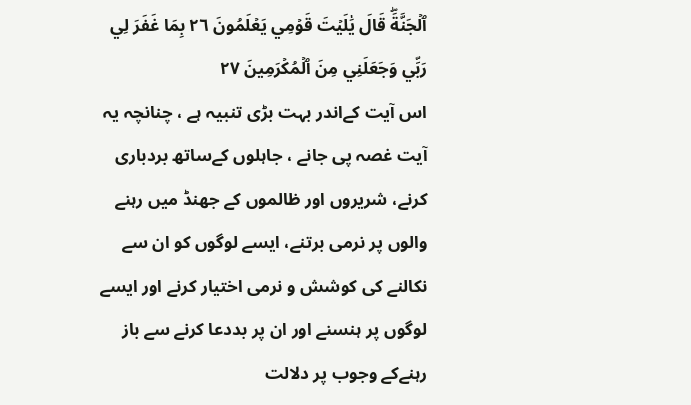ٱلۡجَنَّةَۖ قَالَ يَٰلَيۡتَ قَوۡمِي يَعۡلَمُونَ ٢٦ بِمَا غَفَرَ لِي رَبِّي وَجَعَلَنِي مِنَ ٱلۡمُكۡرَمِينَ ٢٧
اس آیت كےاندر بہت بڑى تنبیہ ہے ، چنانچہ یہ آیت غصہ پى جانے ، جاہلوں كےساتھ بردبارى كرنے، شریروں اور ظالموں كے جھنڈ میں رہنے والوں پر نرمى برتنے، ایسے لوگوں كو ان سے نكالنے كى كوشش و نرمى اختیار كرنے اور ایسے لوگوں پر ہنسنے اور ان پر بددعا كرنے سے باز رہنےكے وجوب پر دلالت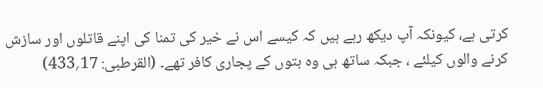كرتى ہے، كیونكہ آپ دیكھ رہے ہیں كہ كیسے اس نے خیر كى تمنا كى اپنے قاتلوں اور سازش كرنے والوں كیلئے ، جبكہ ساتھ ہى وه بتوں كے پجارى كافر تھے۔ (القرطبى: 17؍433)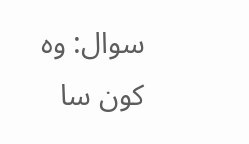سوال: وه كون سا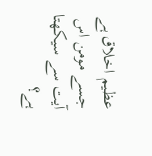عظیم اخلاق ہے جسے مومن اس آیت سے سیكھتا ہے؟